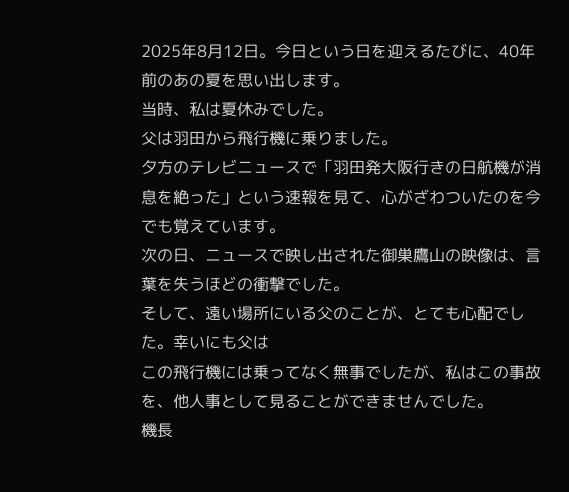2025年8月12日。今日という日を迎えるたびに、40年前のあの夏を思い出します。
当時、私は夏休みでした。
父は羽田から飛行機に乗りました。
夕方のテレビニュースで「羽田発大阪行きの日航機が消息を絶った」という速報を見て、心がざわついたのを今でも覚えています。
次の日、ニュースで映し出された御巣鷹山の映像は、言葉を失うほどの衝撃でした。
そして、遠い場所にいる父のことが、とても心配でした。幸いにも父は
この飛行機には乗ってなく無事でしたが、私はこの事故を、他人事として見ることができませんでした。
機長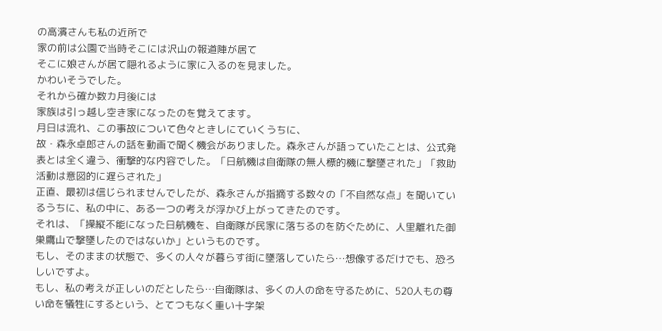の高濱さんも私の近所で
家の前は公園で当時そこには沢山の報道陣が居て
そこに娘さんが居て隠れるように家に入るのを見ました。
かわいそうでした。
それから確か数カ月後には
家族は引っ越し空き家になったのを覚えてます。
月日は流れ、この事故について色々ときしにていくうちに、
故・森永卓郎さんの話を動画で聞く機会がありました。森永さんが語っていたことは、公式発表とは全く違う、衝撃的な内容でした。「日航機は自衛隊の無人標的機に撃墜された」「救助活動は意図的に遅らされた」
正直、最初は信じられませんでしたが、森永さんが指摘する数々の「不自然な点」を聞いているうちに、私の中に、ある一つの考えが浮かび上がってきたのです。
それは、「操縦不能になった日航機を、自衛隊が民家に落ちるのを防ぐために、人里離れた御巣鷹山で撃墜したのではないか」というものです。
もし、そのままの状態で、多くの人々が暮らす街に墜落していたら…想像するだけでも、恐ろしいですよ。
もし、私の考えが正しいのだとしたら…自衛隊は、多くの人の命を守るために、520人もの尊い命を犠牲にするという、とてつもなく重い十字架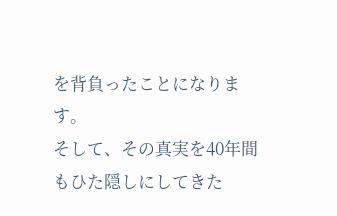を背負ったことになります。
そして、その真実を40年間もひた隠しにしてきた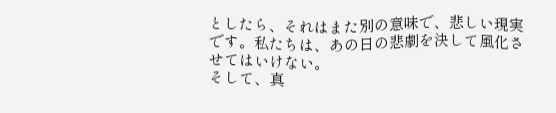としたら、それはまた別の意味で、悲しい現実です。私たちは、あの日の悲劇を決して風化させてはいけない。
そして、真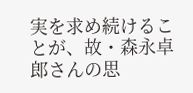実を求め続けることが、故・森永卓郎さんの思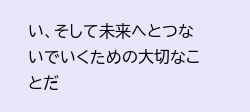い、そして未来へとつないでいくための大切なことだ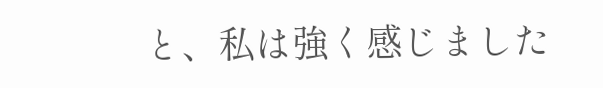と、私は強く感じました